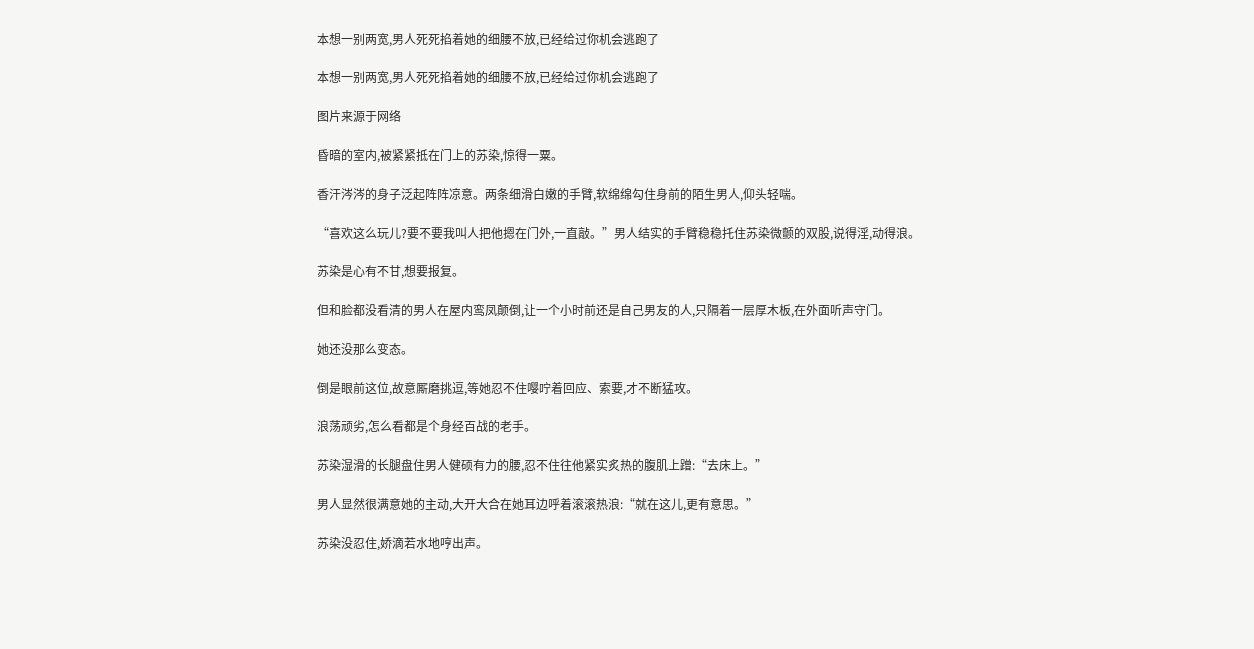本想一别两宽,男人死死掐着她的细腰不放,已经给过你机会逃跑了

本想一别两宽,男人死死掐着她的细腰不放,已经给过你机会逃跑了

图片来源于网络

昏暗的室内,被紧紧抵在门上的苏染,惊得一粟。

香汗涔涔的身子泛起阵阵凉意。两条细滑白嫩的手臂,软绵绵勾住身前的陌生男人,仰头轻喘。

“喜欢这么玩儿?要不要我叫人把他摁在门外,一直敲。”男人结实的手臂稳稳托住苏染微颤的双股,说得淫,动得浪。

苏染是心有不甘,想要报复。

但和脸都没看清的男人在屋内鸾凤颠倒,让一个小时前还是自己男友的人,只隔着一层厚木板,在外面听声守门。

她还没那么变态。

倒是眼前这位,故意厮磨挑逗,等她忍不住嘤咛着回应、索要,才不断猛攻。

浪荡顽劣,怎么看都是个身经百战的老手。

苏染湿滑的长腿盘住男人健硕有力的腰,忍不住往他紧实炙热的腹肌上蹭:“去床上。”

男人显然很满意她的主动,大开大合在她耳边呼着滚滚热浪:“就在这儿,更有意思。”

苏染没忍住,娇滴若水地哼出声。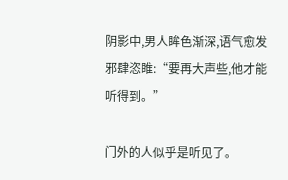阴影中,男人眸色渐深,语气愈发邪肆恣睢:“要再大声些,他才能听得到。”

门外的人似乎是听见了。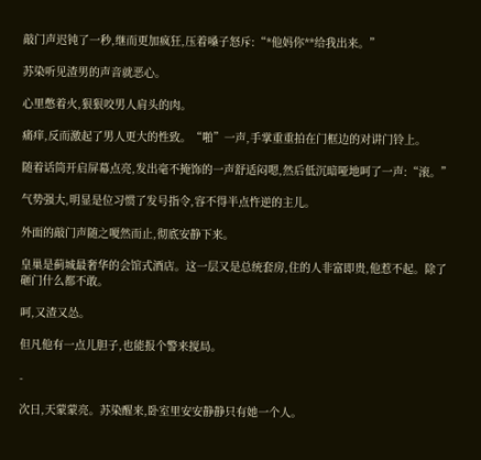敲门声迟钝了一秒,继而更加疯狂,压着嗓子怒斥:“*他妈你**给我出来。”

苏染听见渣男的声音就恶心。

心里憋着火,狠狠咬男人肩头的肉。

痛痒,反而激起了男人更大的性致。“啪”一声,手掌重重拍在门框边的对讲门铃上。

随着话筒开启屏幕点亮,发出毫不掩饰的一声舒适闷嗯,然后低沉暗哑地呵了一声:“滚。”

气势强大,明显是位习惯了发号指令,容不得半点忤逆的主儿。

外面的敲门声随之嗄然而止,彻底安静下来。

皇巢是蓟城最奢华的会馆式酒店。这一层又是总统套房,住的人非富即贵,他惹不起。除了砸门什么都不敢。

呵,又渣又怂。

但凡他有一点儿胆子,也能报个警来搅局。

-

次日,天蒙蒙亮。苏染醒来,卧室里安安静静只有她一个人。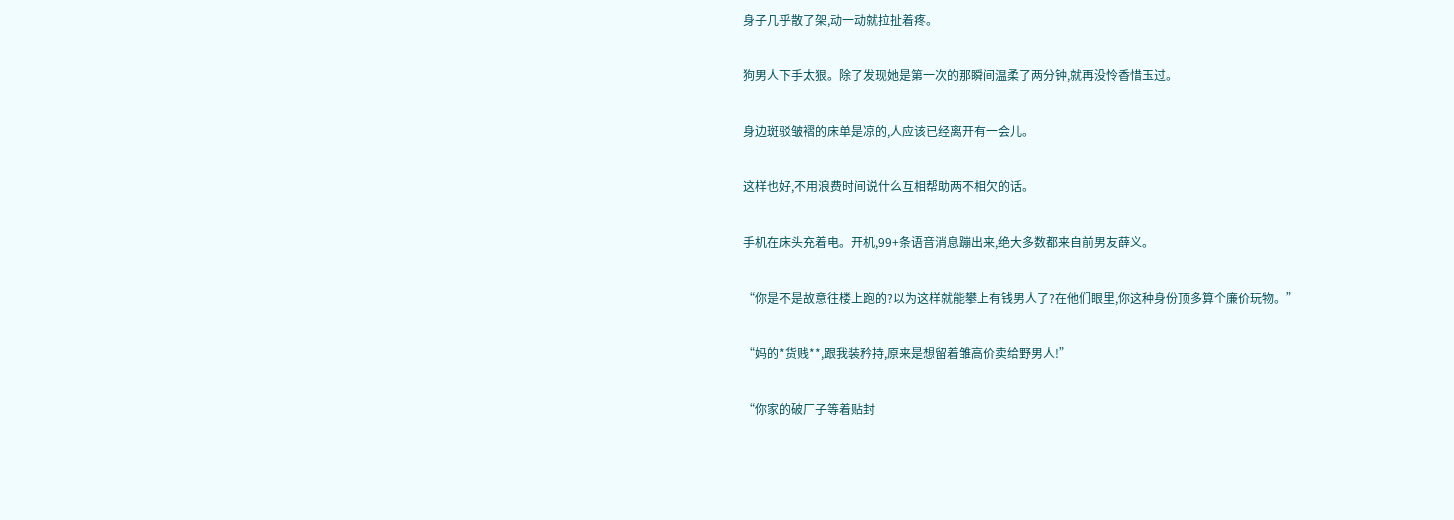身子几乎散了架,动一动就拉扯着疼。

狗男人下手太狠。除了发现她是第一次的那瞬间温柔了两分钟,就再没怜香惜玉过。

身边斑驳皱褶的床单是凉的,人应该已经离开有一会儿。

这样也好,不用浪费时间说什么互相帮助两不相欠的话。

手机在床头充着电。开机,99+条语音消息蹦出来,绝大多数都来自前男友薛义。

“你是不是故意往楼上跑的?以为这样就能攀上有钱男人了?在他们眼里,你这种身份顶多算个廉价玩物。”

“妈的*货贱**,跟我装矜持,原来是想留着雏高价卖给野男人!”

“你家的破厂子等着贴封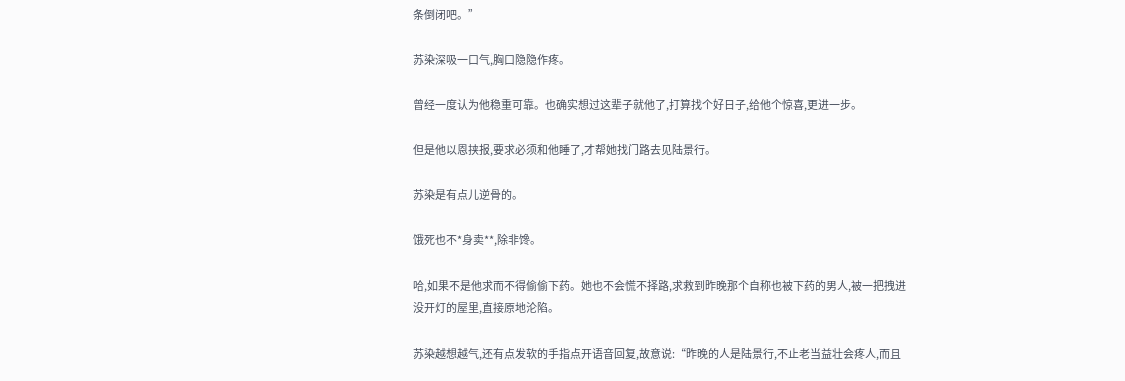条倒闭吧。”

苏染深吸一口气,胸口隐隐作疼。

曾经一度认为他稳重可靠。也确实想过这辈子就他了,打算找个好日子,给他个惊喜,更进一步。

但是他以恩挟报,要求必须和他睡了,才帮她找门路去见陆景行。

苏染是有点儿逆骨的。

饿死也不*身卖**,除非馋。

哈,如果不是他求而不得偷偷下药。她也不会慌不择路,求救到昨晚那个自称也被下药的男人,被一把拽进没开灯的屋里,直接原地沦陷。

苏染越想越气,还有点发软的手指点开语音回复,故意说:“昨晚的人是陆景行,不止老当益壮会疼人,而且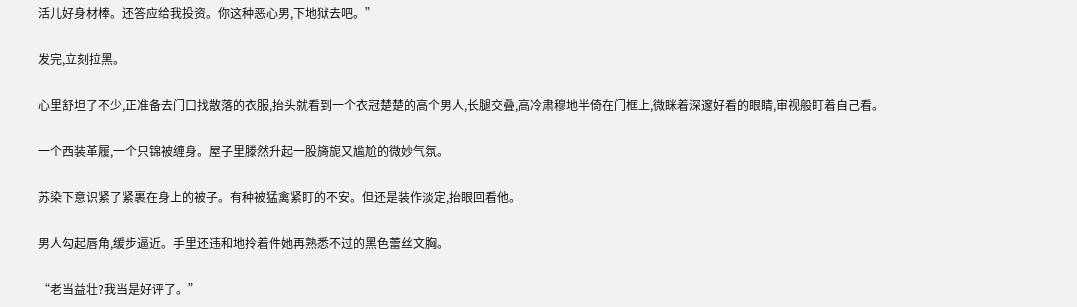活儿好身材棒。还答应给我投资。你这种恶心男,下地狱去吧。”

发完,立刻拉黑。

心里舒坦了不少,正准备去门口找散落的衣服,抬头就看到一个衣冠楚楚的高个男人,长腿交叠,高冷肃穆地半倚在门框上,微眯着深邃好看的眼睛,审视般盯着自己看。

一个西装革履,一个只锦被缠身。屋子里滕然升起一股旖旎又尴尬的微妙气氛。

苏染下意识紧了紧裹在身上的被子。有种被猛禽紧盯的不安。但还是装作淡定,抬眼回看他。

男人勾起唇角,缓步逼近。手里还违和地拎着件她再熟悉不过的黑色蕾丝文胸。

“老当益壮?我当是好评了。”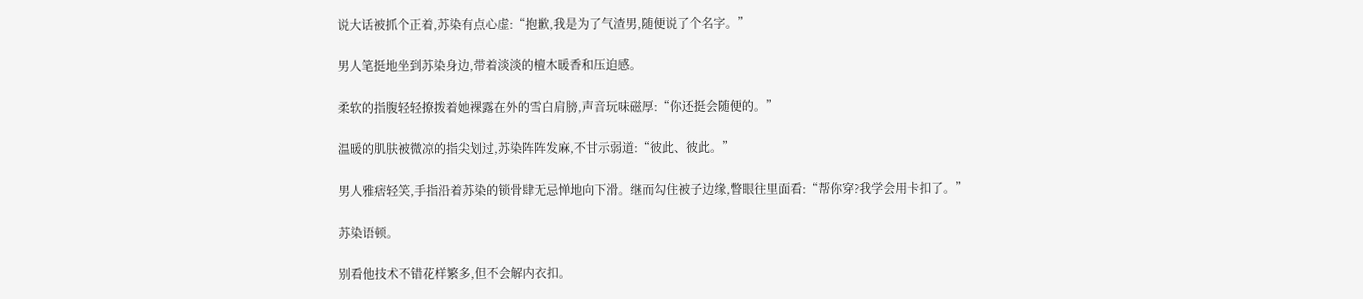说大话被抓个正着,苏染有点心虚:“抱歉,我是为了气渣男,随便说了个名字。”

男人笔挺地坐到苏染身边,带着淡淡的檀木暖香和压迫感。

柔软的指腹轻轻撩拨着她裸露在外的雪白肩膀,声音玩味磁厚:“你还挺会随便的。”

温暖的肌肤被微凉的指尖划过,苏染阵阵发麻,不甘示弱道:“彼此、彼此。”

男人雅痞轻笑,手指沿着苏染的锁骨肆无忌惮地向下滑。继而勾住被子边缘,瞥眼往里面看:“帮你穿?我学会用卡扣了。”

苏染语顿。

别看他技术不错花样繁多,但不会解内衣扣。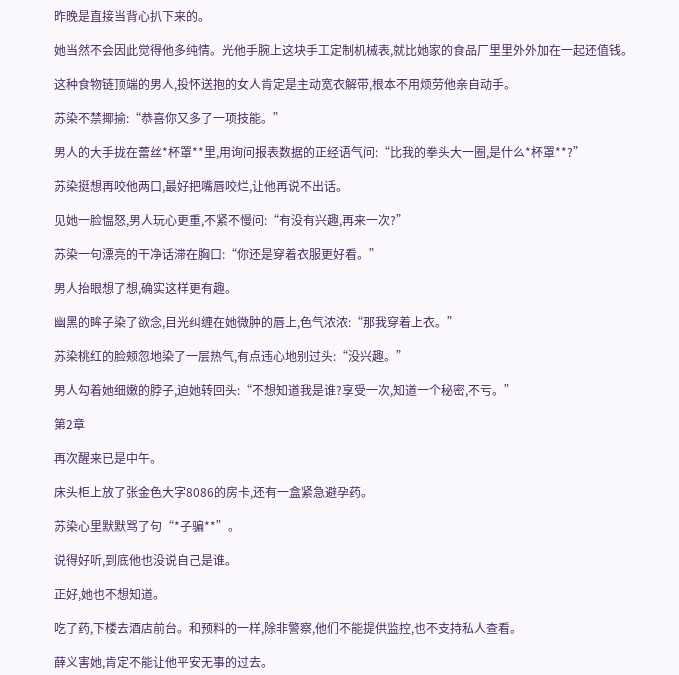昨晚是直接当背心扒下来的。

她当然不会因此觉得他多纯情。光他手腕上这块手工定制机械表,就比她家的食品厂里里外外加在一起还值钱。

这种食物链顶端的男人,投怀送抱的女人肯定是主动宽衣解带,根本不用烦劳他亲自动手。

苏染不禁揶揄:“恭喜你又多了一项技能。”

男人的大手拢在蕾丝*杯罩**里,用询问报表数据的正经语气问:“比我的拳头大一圈,是什么*杯罩**?”

苏染挺想再咬他两口,最好把嘴唇咬烂,让他再说不出话。

见她一脸愠怒,男人玩心更重,不紧不慢问:“有没有兴趣,再来一次?”

苏染一句漂亮的干净话滞在胸口:“你还是穿着衣服更好看。”

男人抬眼想了想,确实这样更有趣。

幽黑的眸子染了欲念,目光纠缠在她微肿的唇上,色气浓浓:“那我穿着上衣。”

苏染桃红的脸颊忽地染了一层热气,有点违心地别过头:“没兴趣。”

男人勾着她细嫩的脖子,迫她转回头:“不想知道我是谁?享受一次,知道一个秘密,不亏。”

第2章

再次醒来已是中午。

床头柜上放了张金色大字8086的房卡,还有一盒紧急避孕药。

苏染心里默默骂了句“*子骗**”。

说得好听,到底他也没说自己是谁。

正好,她也不想知道。

吃了药,下楼去酒店前台。和预料的一样,除非警察,他们不能提供监控,也不支持私人查看。

薛义害她,肯定不能让他平安无事的过去。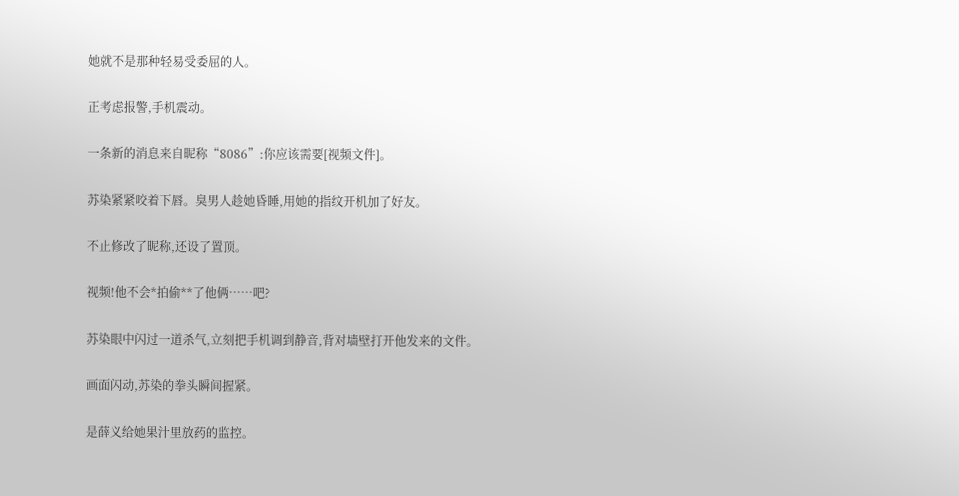她就不是那种轻易受委屈的人。

正考虑报警,手机震动。

一条新的消息来自昵称“8086”:你应该需要[视频文件]。

苏染紧紧咬着下唇。臭男人趁她昏睡,用她的指纹开机加了好友。

不止修改了昵称,还设了置顶。

视频!他不会*拍偷**了他俩……吧?

苏染眼中闪过一道杀气,立刻把手机调到静音,背对墙壁打开他发来的文件。

画面闪动,苏染的拳头瞬间握紧。

是薛义给她果汁里放药的监控。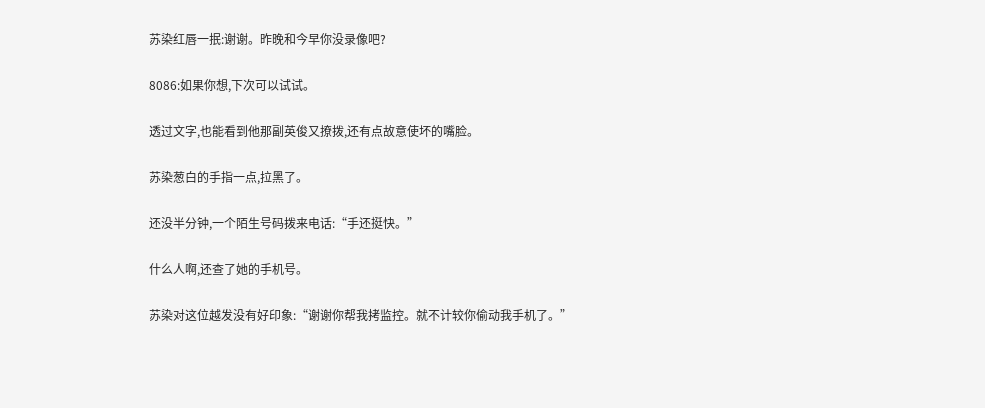苏染红唇一抿:谢谢。昨晚和今早你没录像吧?

8086:如果你想,下次可以试试。

透过文字,也能看到他那副英俊又撩拨,还有点故意使坏的嘴脸。

苏染葱白的手指一点,拉黑了。

还没半分钟,一个陌生号码拨来电话:“手还挺快。”

什么人啊,还查了她的手机号。

苏染对这位越发没有好印象:“谢谢你帮我拷监控。就不计较你偷动我手机了。”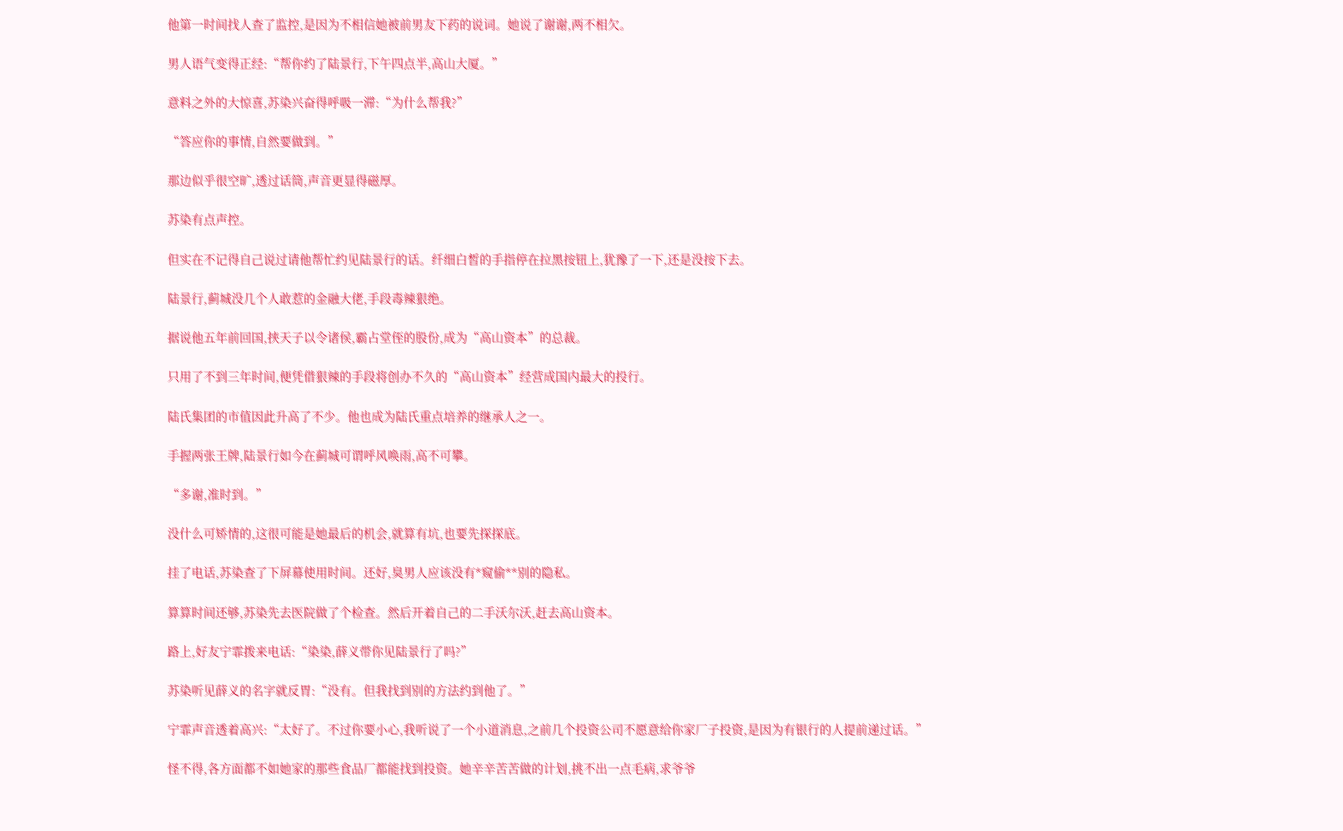他第一时间找人查了监控,是因为不相信她被前男友下药的说词。她说了谢谢,两不相欠。

男人语气变得正经:“帮你约了陆景行,下午四点半,高山大厦。”

意料之外的大惊喜,苏染兴奋得呼吸一滞:“为什么帮我?”

“答应你的事情,自然要做到。”

那边似乎很空旷,透过话筒,声音更显得磁厚。

苏染有点声控。

但实在不记得自己说过请他帮忙约见陆景行的话。纤细白皙的手指停在拉黑按钮上,犹豫了一下,还是没按下去。

陆景行,蓟城没几个人敢惹的金融大佬,手段毒辣狠绝。

据说他五年前回国,挟天子以令诸侯,霸占堂侄的股份,成为“高山资本”的总裁。

只用了不到三年时间,便凭借狠辣的手段将创办不久的“高山资本”经营成国内最大的投行。

陆氏集团的市值因此升高了不少。他也成为陆氏重点培养的继承人之一。

手握两张王牌,陆景行如今在蓟城可谓呼风唤雨,高不可攀。

“多谢,准时到。”

没什么可矫情的,这很可能是她最后的机会,就算有坑,也要先探探底。

挂了电话,苏染查了下屏幕使用时间。还好,臭男人应该没有*窥偷**别的隐私。

算算时间还够,苏染先去医院做了个检查。然后开着自己的二手沃尔沃,赶去高山资本。

路上,好友宁霏拨来电话:“染染,薛义带你见陆景行了吗?”

苏染听见薛义的名字就反胃:“没有。但我找到别的方法约到他了。”

宁霏声音透着高兴:“太好了。不过你要小心,我听说了一个小道消息,之前几个投资公司不愿意给你家厂子投资,是因为有银行的人提前递过话。”

怪不得,各方面都不如她家的那些食品厂都能找到投资。她辛辛苦苦做的计划,挑不出一点毛病,求爷爷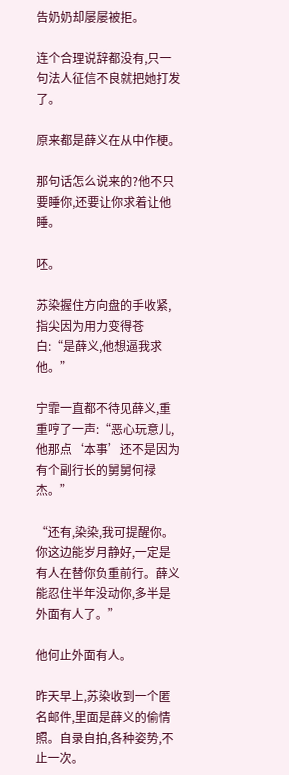告奶奶却屡屡被拒。

连个合理说辞都没有,只一句法人征信不良就把她打发了。

原来都是薛义在从中作梗。

那句话怎么说来的?他不只要睡你,还要让你求着让他睡。

呸。

苏染握住方向盘的手收紧,指尖因为用力变得苍白:“是薛义,他想逼我求他。”

宁霏一直都不待见薛义,重重哼了一声:“恶心玩意儿,他那点‘本事’还不是因为有个副行长的舅舅何禄杰。”

“还有,染染,我可提醒你。你这边能岁月静好,一定是有人在替你负重前行。薛义能忍住半年没动你,多半是外面有人了。”

他何止外面有人。

昨天早上,苏染收到一个匿名邮件,里面是薛义的偷情照。自录自拍,各种姿势,不止一次。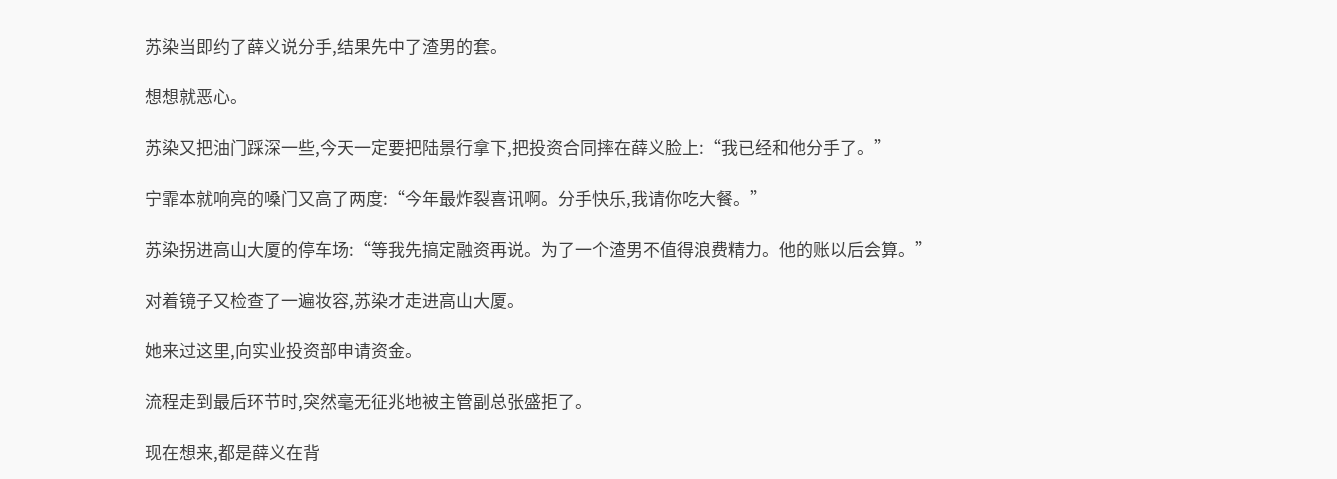苏染当即约了薛义说分手,结果先中了渣男的套。

想想就恶心。

苏染又把油门踩深一些,今天一定要把陆景行拿下,把投资合同摔在薛义脸上:“我已经和他分手了。”

宁霏本就响亮的嗓门又高了两度:“今年最炸裂喜讯啊。分手快乐,我请你吃大餐。”

苏染拐进高山大厦的停车场:“等我先搞定融资再说。为了一个渣男不值得浪费精力。他的账以后会算。”

对着镜子又检查了一遍妆容,苏染才走进高山大厦。

她来过这里,向实业投资部申请资金。

流程走到最后环节时,突然毫无征兆地被主管副总张盛拒了。

现在想来,都是薛义在背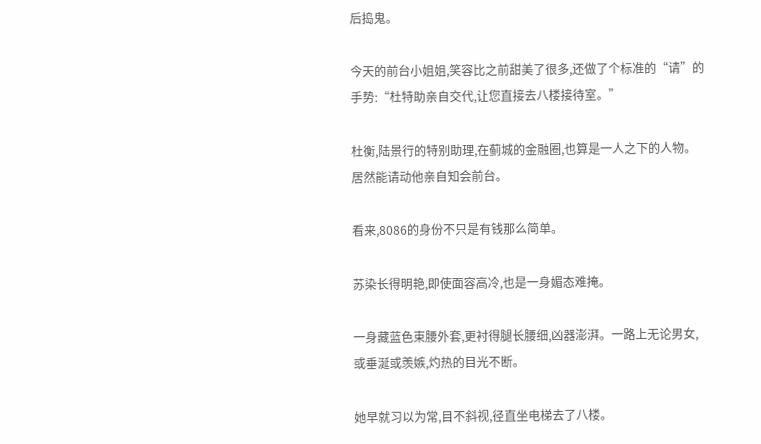后捣鬼。

今天的前台小姐姐,笑容比之前甜美了很多,还做了个标准的“请”的手势:“杜特助亲自交代,让您直接去八楼接待室。”

杜衡,陆景行的特别助理,在蓟城的金融圈,也算是一人之下的人物。居然能请动他亲自知会前台。

看来,8086的身份不只是有钱那么简单。

苏染长得明艳,即使面容高冷,也是一身媚态难掩。

一身藏蓝色束腰外套,更衬得腿长腰细,凶器澎湃。一路上无论男女,或垂涎或羡嫉,灼热的目光不断。

她早就习以为常,目不斜视,径直坐电梯去了八楼。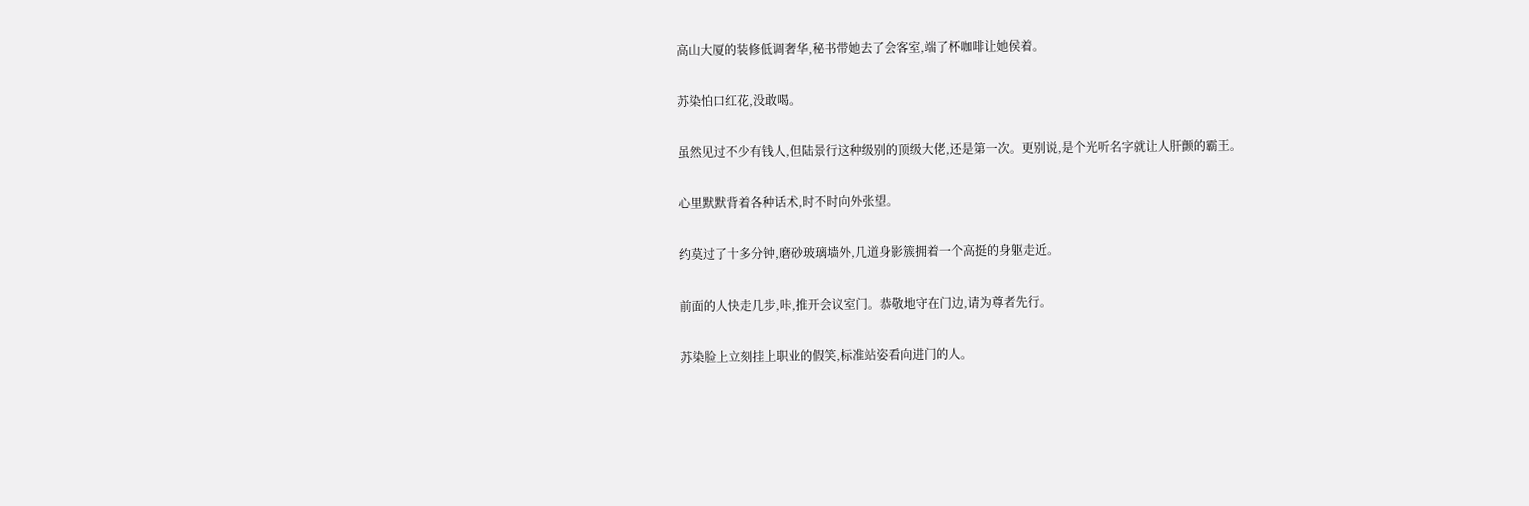高山大厦的装修低调奢华,秘书带她去了会客室,端了杯咖啡让她侯着。

苏染怕口红花,没敢喝。

虽然见过不少有钱人,但陆景行这种级别的顶级大佬,还是第一次。更别说,是个光听名字就让人肝颤的霸王。

心里默默背着各种话术,时不时向外张望。

约莫过了十多分钟,磨砂玻璃墙外,几道身影簇拥着一个高挺的身躯走近。

前面的人快走几步,咔,推开会议室门。恭敬地守在门边,请为尊者先行。

苏染脸上立刻挂上职业的假笑,标准站姿看向进门的人。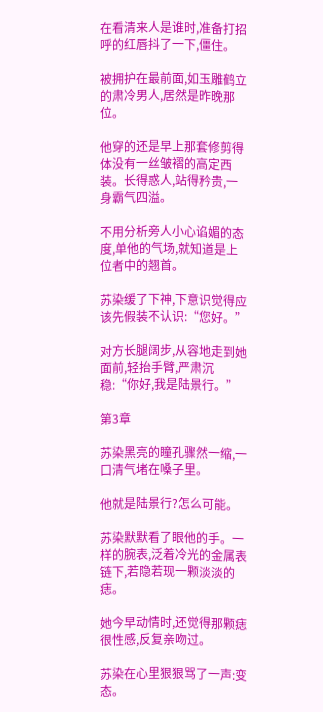在看清来人是谁时,准备打招呼的红唇抖了一下,僵住。

被拥护在最前面,如玉雕鹤立的肃冷男人,居然是昨晚那位。

他穿的还是早上那套修剪得体没有一丝皱褶的高定西装。长得惑人,站得矜贵,一身霸气四溢。

不用分析旁人小心谄媚的态度,单他的气场,就知道是上位者中的翘首。

苏染缓了下神,下意识觉得应该先假装不认识:“您好。”

对方长腿阔步,从容地走到她面前,轻抬手臂,严肃沉稳:“你好,我是陆景行。”

第3章

苏染黑亮的瞳孔骤然一缩,一口清气堵在嗓子里。

他就是陆景行?怎么可能。

苏染默默看了眼他的手。一样的腕表,泛着冷光的金属表链下,若隐若现一颗淡淡的痣。

她今早动情时,还觉得那颗痣很性感,反复亲吻过。

苏染在心里狠狠骂了一声:变态。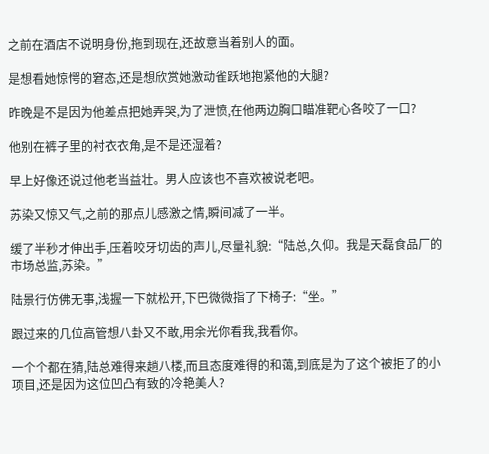之前在酒店不说明身份,拖到现在,还故意当着别人的面。

是想看她惊愕的窘态,还是想欣赏她激动雀跃地抱紧他的大腿?

昨晚是不是因为他差点把她弄哭,为了泄愤,在他两边胸口瞄准靶心各咬了一口?

他别在裤子里的衬衣衣角,是不是还湿着?

早上好像还说过他老当益壮。男人应该也不喜欢被说老吧。

苏染又惊又气,之前的那点儿感激之情,瞬间减了一半。

缓了半秒才伸出手,压着咬牙切齿的声儿,尽量礼貌:“陆总,久仰。我是天磊食品厂的市场总监,苏染。”

陆景行仿佛无事,浅握一下就松开,下巴微微指了下椅子:“坐。”

跟过来的几位高管想八卦又不敢,用余光你看我,我看你。

一个个都在猜,陆总难得来趟八楼,而且态度难得的和蔼,到底是为了这个被拒了的小项目,还是因为这位凹凸有致的冷艳美人?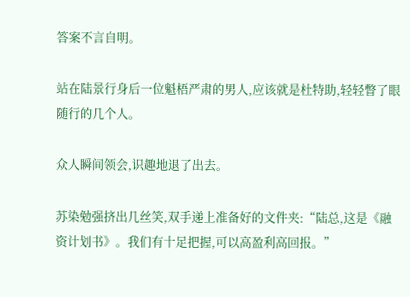答案不言自明。

站在陆景行身后一位魁梧严肃的男人,应该就是杜特助,轻轻瞥了眼随行的几个人。

众人瞬间领会,识趣地退了出去。

苏染勉强挤出几丝笑,双手递上准备好的文件夹:“陆总,这是《融资计划书》。我们有十足把握,可以高盈利高回报。”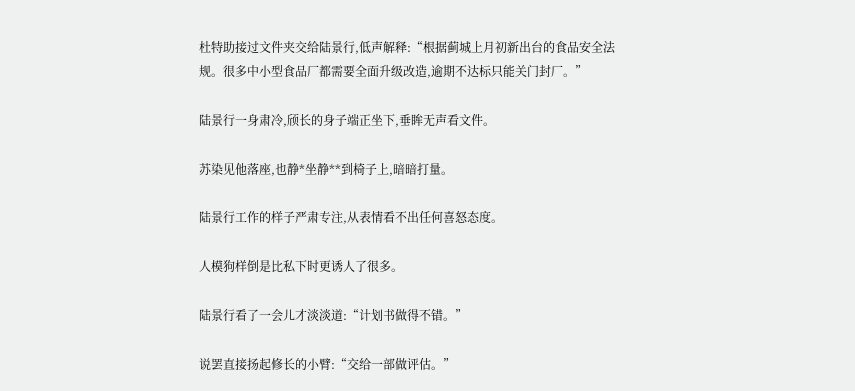杜特助接过文件夹交给陆景行,低声解释:“根据蓟城上月初新出台的食品安全法规。很多中小型食品厂都需要全面升级改造,逾期不达标只能关门封厂。”

陆景行一身肃冷,颀长的身子端正坐下,垂眸无声看文件。

苏染见他落座,也静*坐静**到椅子上,暗暗打量。

陆景行工作的样子严肃专注,从表情看不出任何喜怒态度。

人模狗样倒是比私下时更诱人了很多。

陆景行看了一会儿才淡淡道:“计划书做得不错。”

说罢直接扬起修长的小臂:“交给一部做评估。”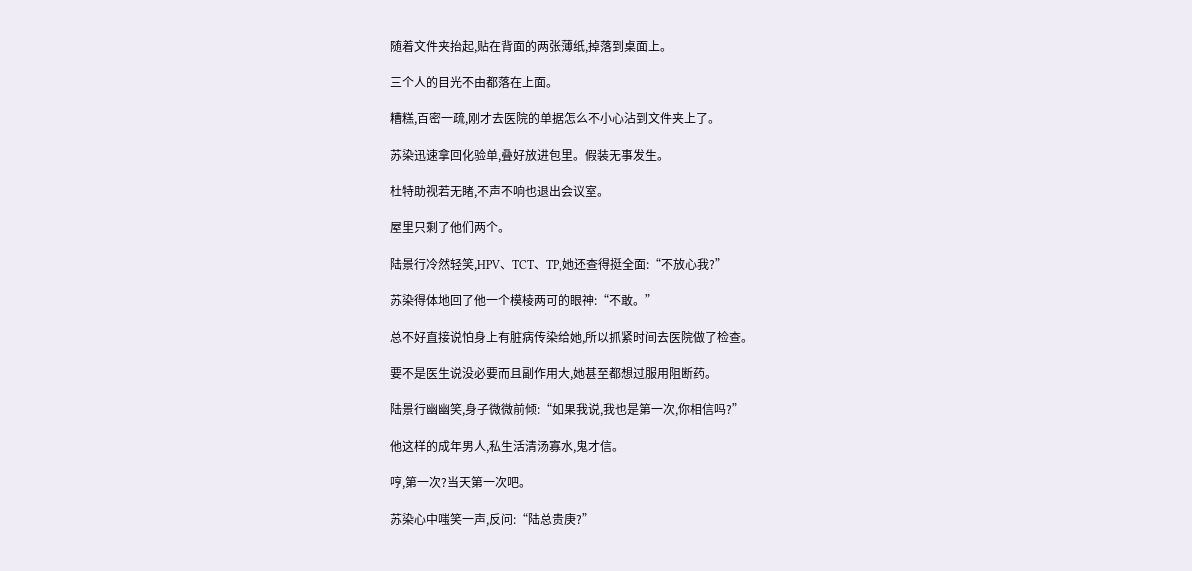随着文件夹抬起,贴在背面的两张薄纸,掉落到桌面上。

三个人的目光不由都落在上面。

糟糕,百密一疏,刚才去医院的单据怎么不小心沾到文件夹上了。

苏染迅速拿回化验单,叠好放进包里。假装无事发生。

杜特助视若无睹,不声不响也退出会议室。

屋里只剩了他们两个。

陆景行冷然轻笑,HPV、TCT、TP,她还查得挺全面:“不放心我?”

苏染得体地回了他一个模棱两可的眼神:“不敢。”

总不好直接说怕身上有脏病传染给她,所以抓紧时间去医院做了检查。

要不是医生说没必要而且副作用大,她甚至都想过服用阻断药。

陆景行幽幽笑,身子微微前倾:“如果我说,我也是第一次,你相信吗?”

他这样的成年男人,私生活清汤寡水,鬼才信。

哼,第一次?当天第一次吧。

苏染心中嗤笑一声,反问:“陆总贵庚?”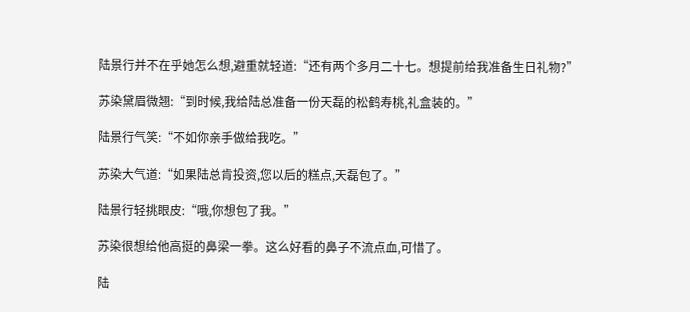陆景行并不在乎她怎么想,避重就轻道:“还有两个多月二十七。想提前给我准备生日礼物?”

苏染黛眉微翘:“到时候,我给陆总准备一份天磊的松鹤寿桃,礼盒装的。”

陆景行气笑:“不如你亲手做给我吃。”

苏染大气道:“如果陆总肯投资,您以后的糕点,天磊包了。”

陆景行轻挑眼皮:“哦,你想包了我。”

苏染很想给他高挺的鼻梁一拳。这么好看的鼻子不流点血,可惜了。

陆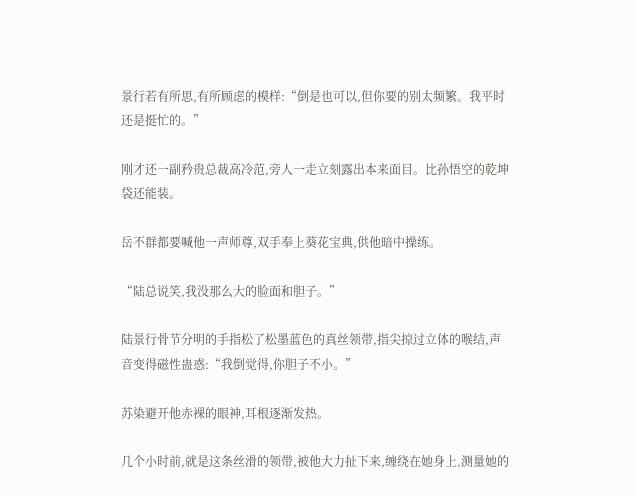景行若有所思,有所顾虑的模样:“倒是也可以,但你要的别太频繁。我平时还是挺忙的。”

刚才还一副矜贵总裁高冷范,旁人一走立刻露出本来面目。比孙悟空的乾坤袋还能装。

岳不群都要喊他一声师尊,双手奉上葵花宝典,供他暗中操练。

“陆总说笑,我没那么大的脸面和胆子。”

陆景行骨节分明的手指松了松墨蓝色的真丝领带,指尖掠过立体的喉结,声音变得磁性蛊惑:“我倒觉得,你胆子不小。”

苏染避开他赤裸的眼神,耳根逐渐发热。

几个小时前,就是这条丝滑的领带,被他大力扯下来,缠绕在她身上,测量她的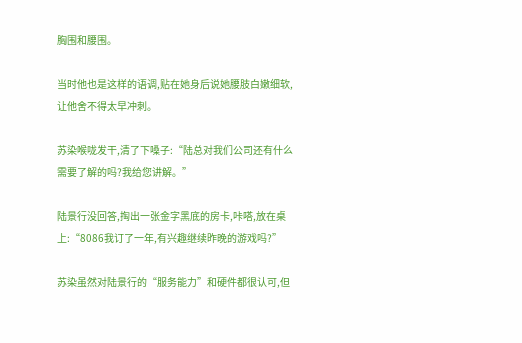胸围和腰围。

当时他也是这样的语调,贴在她身后说她腰肢白嫩细软,让他舍不得太早冲刺。

苏染喉咙发干,清了下嗓子:“陆总对我们公司还有什么需要了解的吗?我给您讲解。”

陆景行没回答,掏出一张金字黑底的房卡,咔嗒,放在桌上:“8086我订了一年,有兴趣继续昨晚的游戏吗?”

苏染虽然对陆景行的“服务能力”和硬件都很认可,但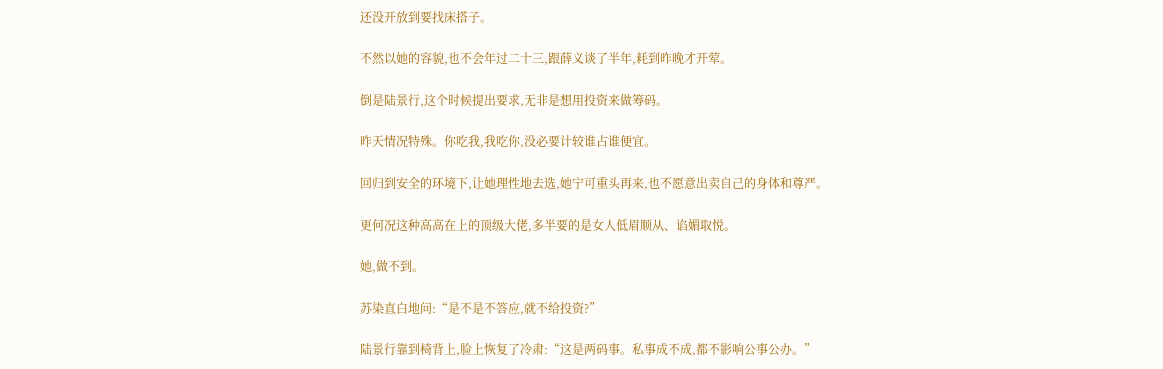还没开放到要找床搭子。

不然以她的容貌,也不会年过二十三,跟薛义谈了半年,耗到昨晚才开荤。

倒是陆景行,这个时候提出要求,无非是想用投资来做筹码。

昨天情况特殊。你吃我,我吃你,没必要计较谁占谁便宜。

回归到安全的环境下,让她理性地去选,她宁可重头再来,也不愿意出卖自己的身体和尊严。

更何况这种高高在上的顶级大佬,多半要的是女人低眉顺从、谄媚取悦。

她,做不到。

苏染直白地问:“是不是不答应,就不给投资?”

陆景行靠到椅背上,脸上恢复了冷肃:“这是两码事。私事成不成,都不影响公事公办。”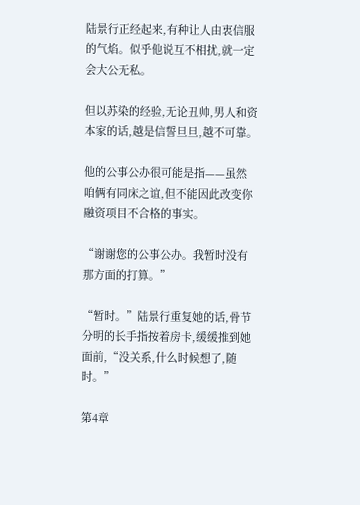陆景行正经起来,有种让人由衷信服的气焰。似乎他说互不相扰,就一定会大公无私。

但以苏染的经验,无论丑帅,男人和资本家的话,越是信誓旦旦,越不可靠。

他的公事公办很可能是指——虽然咱俩有同床之谊,但不能因此改变你融资项目不合格的事实。

“谢谢您的公事公办。我暂时没有那方面的打算。”

“暂时。”陆景行重复她的话,骨节分明的长手指按着房卡,缓缓推到她面前,“没关系,什么时候想了,随时。”

第4章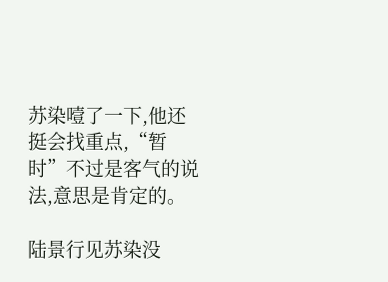苏染噎了一下,他还挺会找重点,“暂时”不过是客气的说法,意思是肯定的。

陆景行见苏染没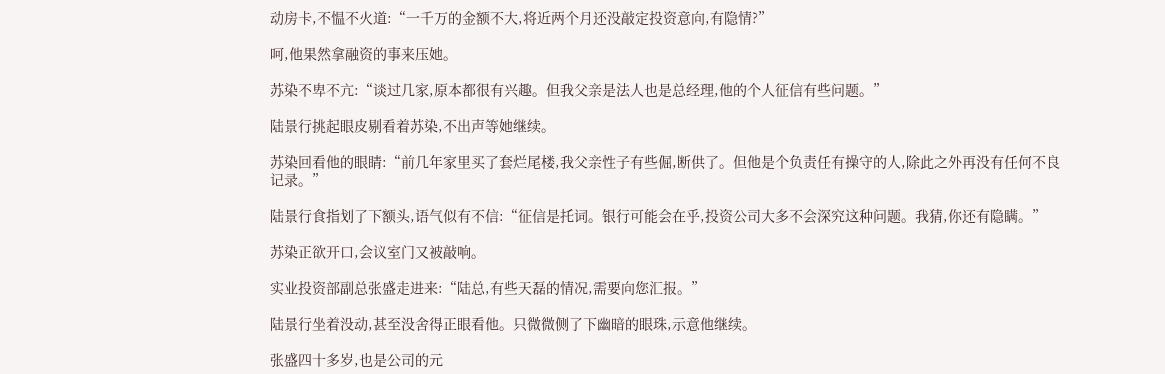动房卡,不愠不火道:“一千万的金额不大,将近两个月还没敲定投资意向,有隐情?”

呵,他果然拿融资的事来压她。

苏染不卑不亢:“谈过几家,原本都很有兴趣。但我父亲是法人也是总经理,他的个人征信有些问题。”

陆景行挑起眼皮剔看着苏染,不出声等她继续。

苏染回看他的眼睛:“前几年家里买了套烂尾楼,我父亲性子有些倔,断供了。但他是个负责任有操守的人,除此之外再没有任何不良记录。”

陆景行食指划了下额头,语气似有不信:“征信是托词。银行可能会在乎,投资公司大多不会深究这种问题。我猜,你还有隐瞒。”

苏染正欲开口,会议室门又被敲响。

实业投资部副总张盛走进来:“陆总,有些天磊的情况,需要向您汇报。”

陆景行坐着没动,甚至没舍得正眼看他。只微微侧了下幽暗的眼珠,示意他继续。

张盛四十多岁,也是公司的元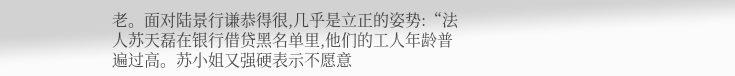老。面对陆景行谦恭得很,几乎是立正的姿势:“法人苏天磊在银行借贷黑名单里,他们的工人年龄普遍过高。苏小姐又强硬表示不愿意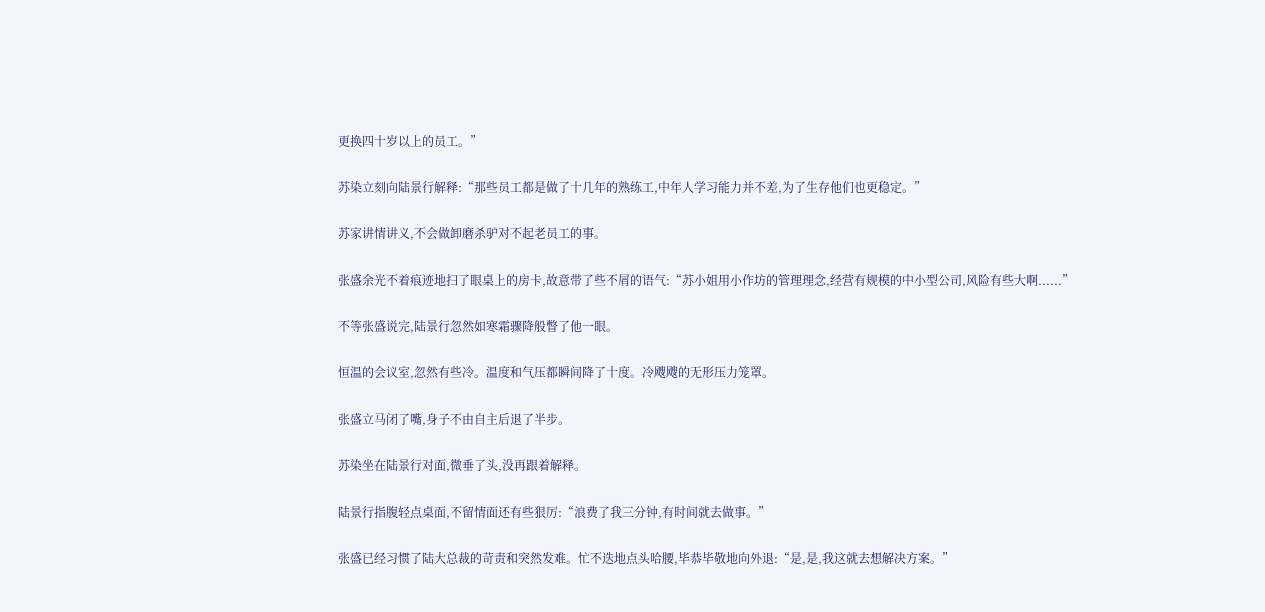更换四十岁以上的员工。”

苏染立刻向陆景行解释:“那些员工都是做了十几年的熟练工,中年人学习能力并不差,为了生存他们也更稳定。”

苏家讲情讲义,不会做卸磨杀驴对不起老员工的事。

张盛余光不着痕迹地扫了眼桌上的房卡,故意带了些不屑的语气:“苏小姐用小作坊的管理理念,经营有规模的中小型公司,风险有些大啊......”

不等张盛说完,陆景行忽然如寒霜骤降般瞥了他一眼。

恒温的会议室,忽然有些冷。温度和气压都瞬间降了十度。冷飕飕的无形压力笼罩。

张盛立马闭了嘴,身子不由自主后退了半步。

苏染坐在陆景行对面,微垂了头,没再跟着解释。

陆景行指腹轻点桌面,不留情面还有些狠厉:“浪费了我三分钟,有时间就去做事。”

张盛已经习惯了陆大总裁的苛责和突然发难。忙不迭地点头哈腰,毕恭毕敬地向外退:“是,是,我这就去想解决方案。”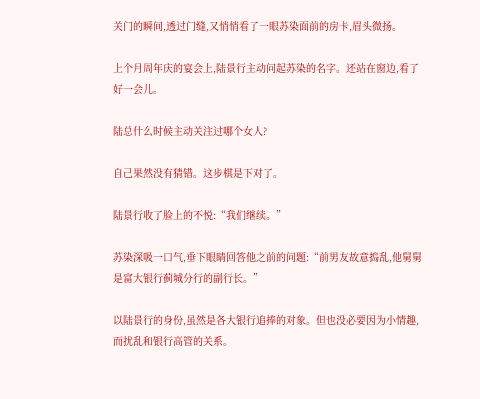关门的瞬间,透过门缝,又悄悄看了一眼苏染面前的房卡,眉头微扬。

上个月周年庆的宴会上,陆景行主动问起苏染的名字。还站在窗边,看了好一会儿。

陆总什么时候主动关注过哪个女人?

自己果然没有猜错。这步棋是下对了。

陆景行收了脸上的不悦:“我们继续。”

苏染深吸一口气,垂下眼睛回答他之前的问题:“前男友故意捣乱,他舅舅是富大银行蓟城分行的副行长。”

以陆景行的身份,虽然是各大银行追捧的对象。但也没必要因为小情趣,而扰乱和银行高管的关系。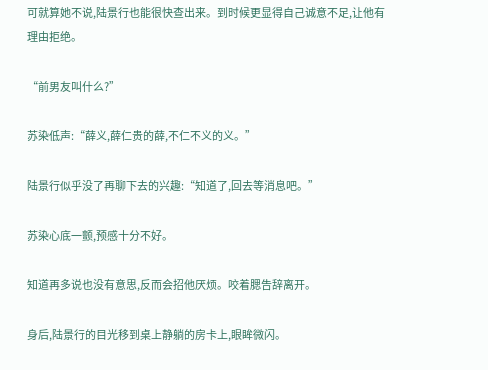可就算她不说,陆景行也能很快查出来。到时候更显得自己诚意不足,让他有理由拒绝。

“前男友叫什么?”

苏染低声:“薛义,薛仁贵的薛,不仁不义的义。”

陆景行似乎没了再聊下去的兴趣:“知道了,回去等消息吧。”

苏染心底一颤,预感十分不好。

知道再多说也没有意思,反而会招他厌烦。咬着腮告辞离开。

身后,陆景行的目光移到桌上静躺的房卡上,眼眸微闪。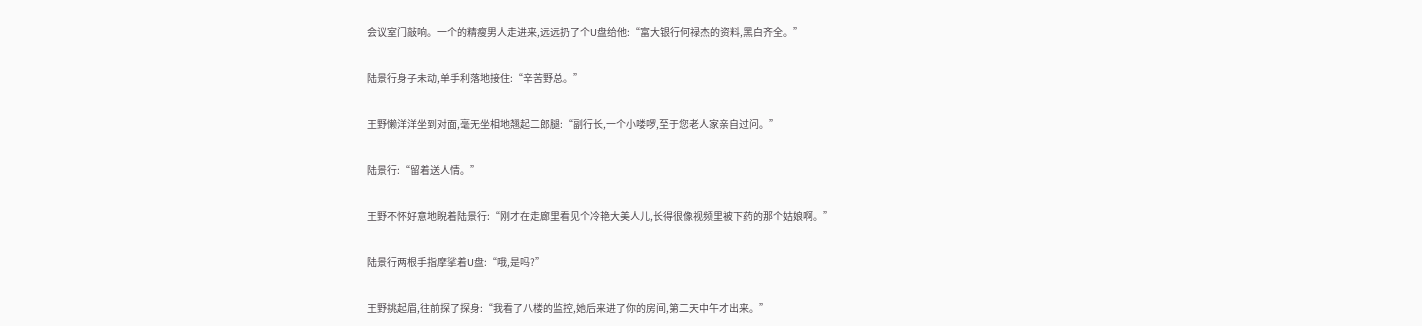会议室门敲响。一个的精瘦男人走进来,远远扔了个U盘给他:“富大银行何禄杰的资料,黑白齐全。”

陆景行身子未动,单手利落地接住:“辛苦野总。”

王野懒洋洋坐到对面,毫无坐相地翘起二郎腿:“副行长,一个小喽啰,至于您老人家亲自过问。”

陆景行:“留着送人情。”

王野不怀好意地睨着陆景行:“刚才在走廊里看见个冷艳大美人儿,长得很像视频里被下药的那个姑娘啊。”

陆景行两根手指摩挲着U盘:“哦,是吗?”

王野挑起眉,往前探了探身:“我看了八楼的监控,她后来进了你的房间,第二天中午才出来。”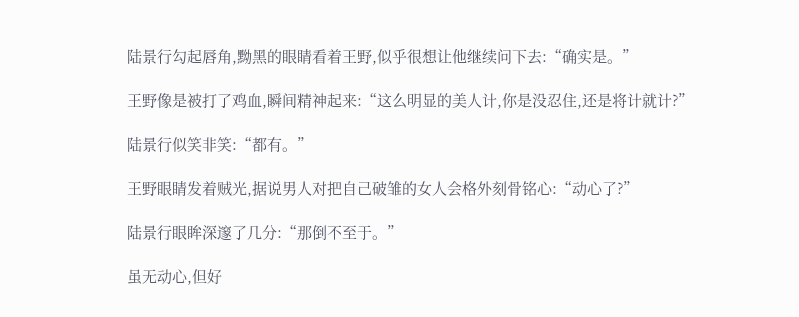陆景行勾起唇角,黝黑的眼睛看着王野,似乎很想让他继续问下去:“确实是。”

王野像是被打了鸡血,瞬间精神起来:“这么明显的美人计,你是没忍住,还是将计就计?”

陆景行似笑非笑:“都有。”

王野眼睛发着贼光,据说男人对把自己破雏的女人会格外刻骨铭心:“动心了?”

陆景行眼眸深邃了几分:“那倒不至于。”

虽无动心,但好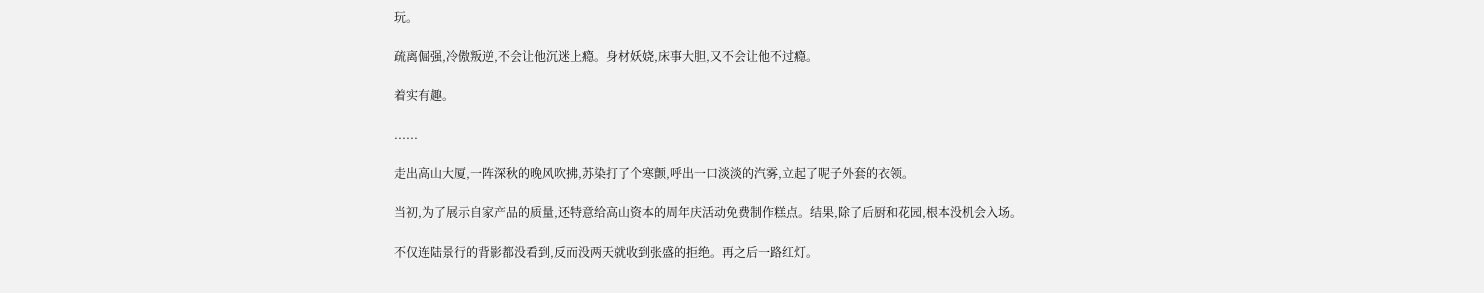玩。

疏离倔强,冷傲叛逆,不会让他沉迷上瘾。身材妖娆,床事大胆,又不会让他不过瘾。

着实有趣。

......

走出高山大厦,一阵深秋的晚风吹拂,苏染打了个寒颤,呼出一口淡淡的汽雾,立起了呢子外套的衣领。

当初,为了展示自家产品的质量,还特意给高山资本的周年庆活动免费制作糕点。结果,除了后厨和花园,根本没机会入场。

不仅连陆景行的背影都没看到,反而没两天就收到张盛的拒绝。再之后一路红灯。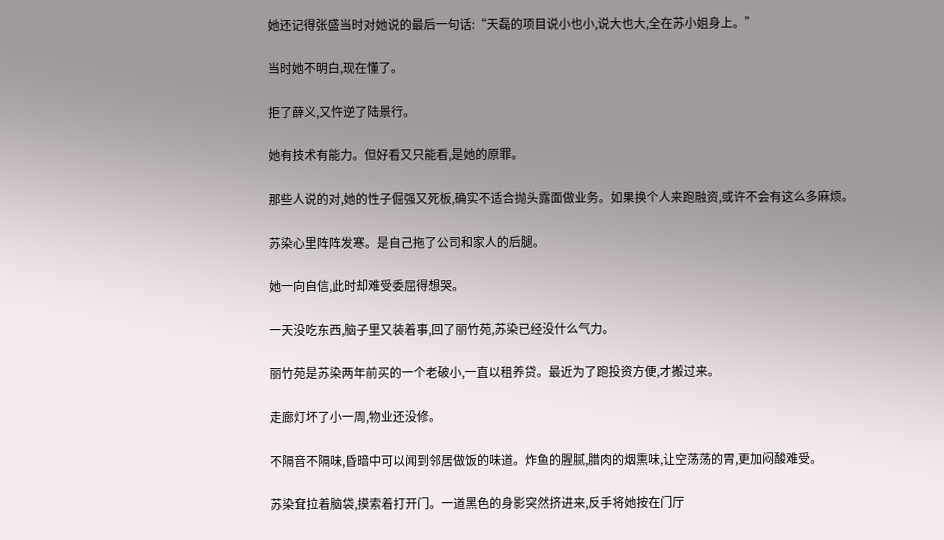她还记得张盛当时对她说的最后一句话:“天磊的项目说小也小,说大也大,全在苏小姐身上。”

当时她不明白,现在懂了。

拒了薛义,又忤逆了陆景行。

她有技术有能力。但好看又只能看,是她的原罪。

那些人说的对,她的性子倔强又死板,确实不适合抛头露面做业务。如果换个人来跑融资,或许不会有这么多麻烦。

苏染心里阵阵发寒。是自己拖了公司和家人的后腿。

她一向自信,此时却难受委屈得想哭。

一天没吃东西,脑子里又装着事,回了丽竹苑,苏染已经没什么气力。

丽竹苑是苏染两年前买的一个老破小,一直以租养贷。最近为了跑投资方便,才搬过来。

走廊灯坏了小一周,物业还没修。

不隔音不隔味,昏暗中可以闻到邻居做饭的味道。炸鱼的腥腻,腊肉的烟熏味,让空荡荡的胃,更加闷酸难受。

苏染耷拉着脑袋,摸索着打开门。一道黑色的身影突然挤进来,反手将她按在门厅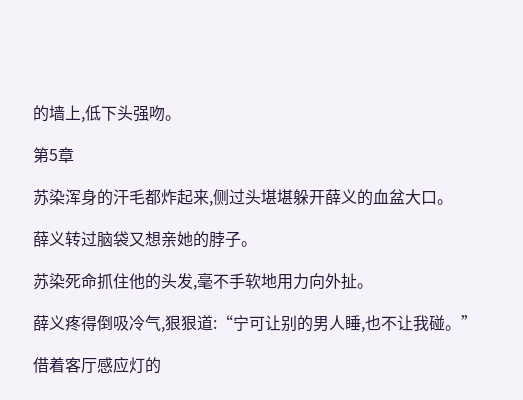的墙上,低下头强吻。

第5章

苏染浑身的汗毛都炸起来,侧过头堪堪躲开薛义的血盆大口。

薛义转过脑袋又想亲她的脖子。

苏染死命抓住他的头发,毫不手软地用力向外扯。

薛义疼得倒吸冷气,狠狠道:“宁可让别的男人睡,也不让我碰。”

借着客厅感应灯的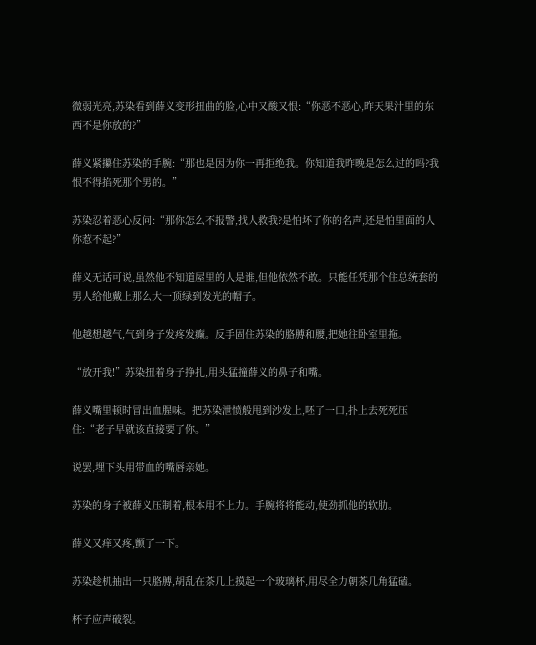微弱光亮,苏染看到薛义变形扭曲的脸,心中又酸又恨:“你恶不恶心,昨天果汁里的东西不是你放的?”

薛义紧攥住苏染的手腕:“那也是因为你一再拒绝我。你知道我昨晚是怎么过的吗?我恨不得掐死那个男的。”

苏染忍着恶心反问:“那你怎么不报警,找人救我?是怕坏了你的名声,还是怕里面的人你惹不起?”

薛义无话可说,虽然他不知道屋里的人是谁,但他依然不敢。只能任凭那个住总统套的男人给他戴上那么大一顶绿到发光的帽子。

他越想越气,气到身子发疼发癫。反手固住苏染的胳膊和腰,把她往卧室里拖。

“放开我!”苏染扭着身子挣扎,用头猛撞薛义的鼻子和嘴。

薛义嘴里顿时冒出血腥味。把苏染泄愤般甩到沙发上,呸了一口,扑上去死死压住:“老子早就该直接要了你。”

说罢,埋下头用带血的嘴唇亲她。

苏染的身子被薛义压制着,根本用不上力。手腕将将能动,使劲抓他的软肋。

薛义又痒又疼,颤了一下。

苏染趁机抽出一只胳膊,胡乱在茶几上摸起一个玻璃杯,用尽全力朝茶几角猛磕。

杯子应声破裂。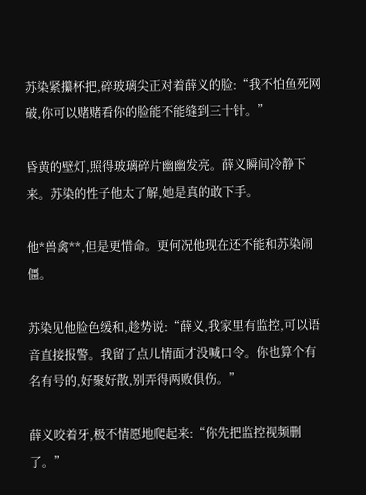苏染紧攥杯把,碎玻璃尖正对着薛义的脸:“我不怕鱼死网破,你可以赌赌看你的脸能不能缝到三十针。”

昏黄的壁灯,照得玻璃碎片幽幽发亮。薛义瞬间冷静下来。苏染的性子他太了解,她是真的敢下手。

他*兽禽**,但是更惜命。更何况他现在还不能和苏染闹僵。

苏染见他脸色缓和,趁势说:“薛义,我家里有监控,可以语音直接报警。我留了点儿情面才没喊口令。你也算个有名有号的,好聚好散,别弄得两败俱伤。”

薛义咬着牙,极不情愿地爬起来:“你先把监控视频删了。”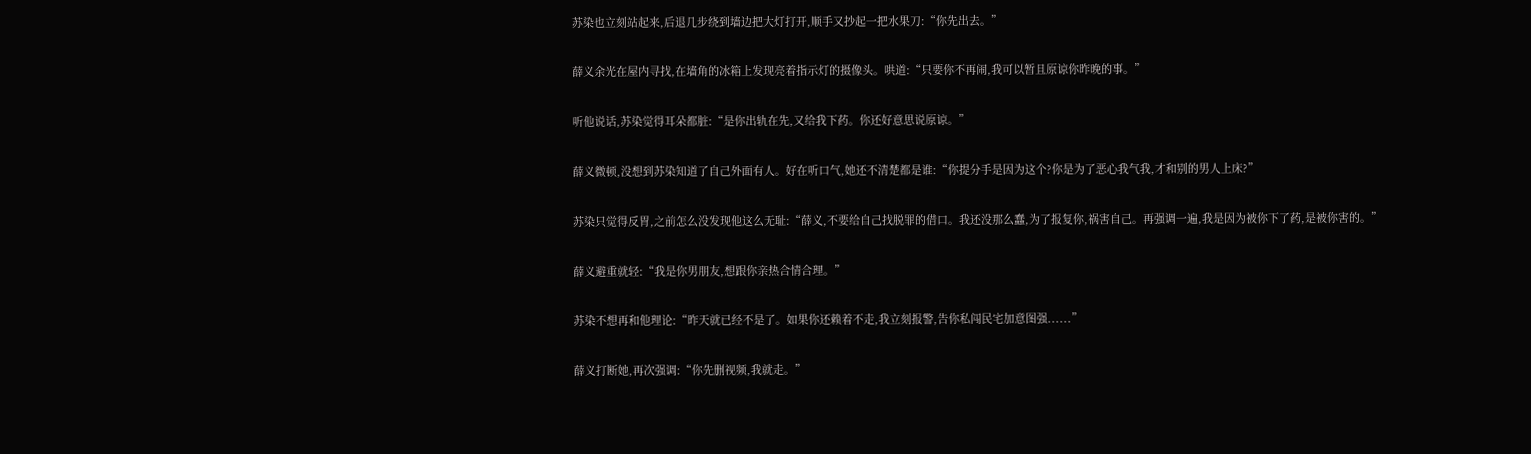苏染也立刻站起来,后退几步绕到墙边把大灯打开,顺手又抄起一把水果刀:“你先出去。”

薛义余光在屋内寻找,在墙角的冰箱上发现亮着指示灯的摄像头。哄道:“只要你不再闹,我可以暂且原谅你昨晚的事。”

听他说话,苏染觉得耳朵都脏:“是你出轨在先,又给我下药。你还好意思说原谅。”

薛义微顿,没想到苏染知道了自己外面有人。好在听口气,她还不清楚都是谁:“你提分手是因为这个?你是为了恶心我气我,才和别的男人上床?”

苏染只觉得反胃,之前怎么没发现他这么无耻:“薛义,不要给自己找脱罪的借口。我还没那么蠢,为了报复你,祸害自己。再强调一遍,我是因为被你下了药,是被你害的。”

薛义避重就轻:“我是你男朋友,想跟你亲热合情合理。”

苏染不想再和他理论:“昨天就已经不是了。如果你还赖着不走,我立刻报警,告你私闯民宅加意图强......”

薛义打断她,再次强调:“你先删视频,我就走。”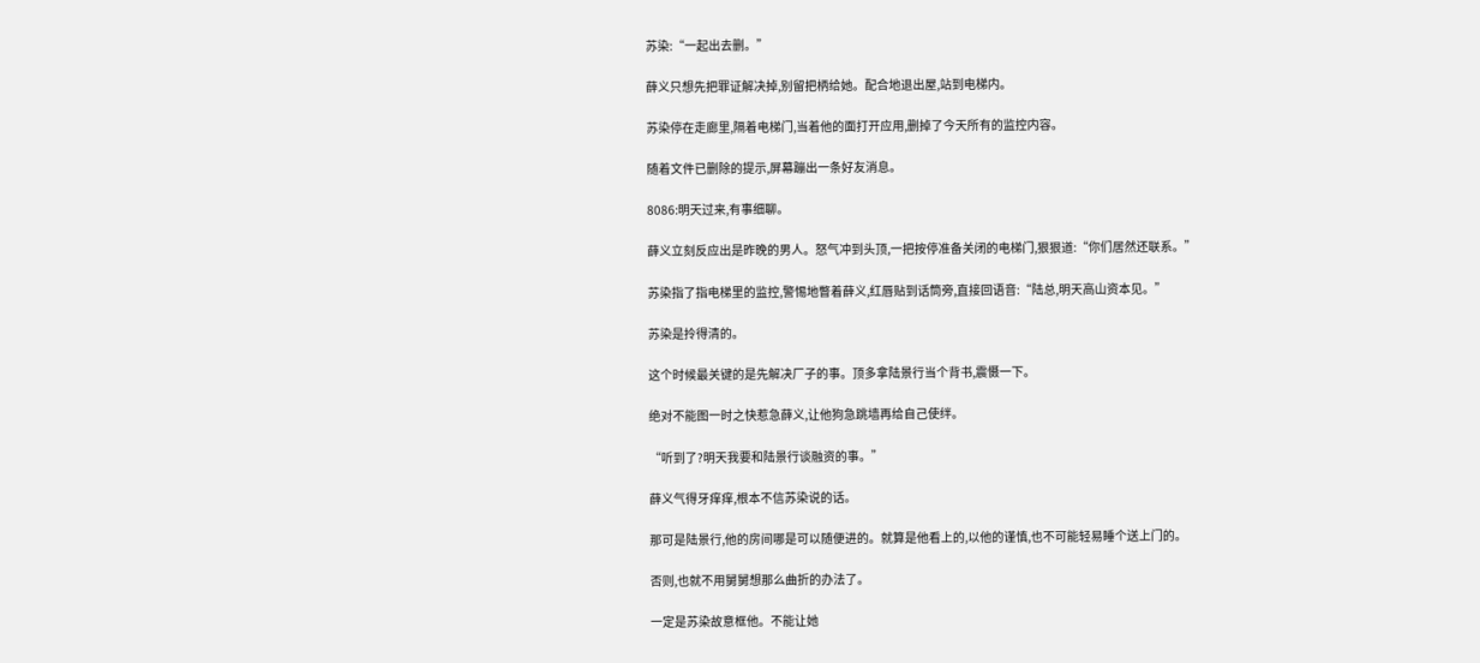苏染:“一起出去删。”

薛义只想先把罪证解决掉,别留把柄给她。配合地退出屋,站到电梯内。

苏染停在走廊里,隔着电梯门,当着他的面打开应用,删掉了今天所有的监控内容。

随着文件已删除的提示,屏幕蹦出一条好友消息。

8086:明天过来,有事细聊。

薛义立刻反应出是昨晚的男人。怒气冲到头顶,一把按停准备关闭的电梯门,狠狠道:“你们居然还联系。”

苏染指了指电梯里的监控,警惕地瞥着薛义,红唇贴到话筒旁,直接回语音:“陆总,明天高山资本见。”

苏染是拎得清的。

这个时候最关键的是先解决厂子的事。顶多拿陆景行当个背书,震慑一下。

绝对不能图一时之快惹急薛义,让他狗急跳墙再给自己使绊。

“听到了?明天我要和陆景行谈融资的事。”

薛义气得牙痒痒,根本不信苏染说的话。

那可是陆景行,他的房间哪是可以随便进的。就算是他看上的,以他的谨慎,也不可能轻易睡个送上门的。

否则,也就不用舅舅想那么曲折的办法了。

一定是苏染故意框他。不能让她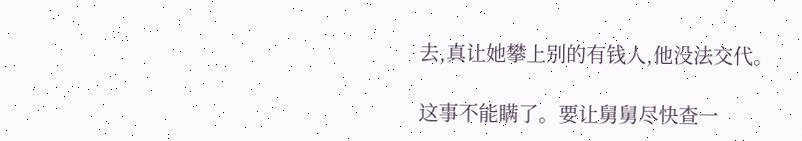去,真让她攀上别的有钱人,他没法交代。

这事不能瞒了。要让舅舅尽快查一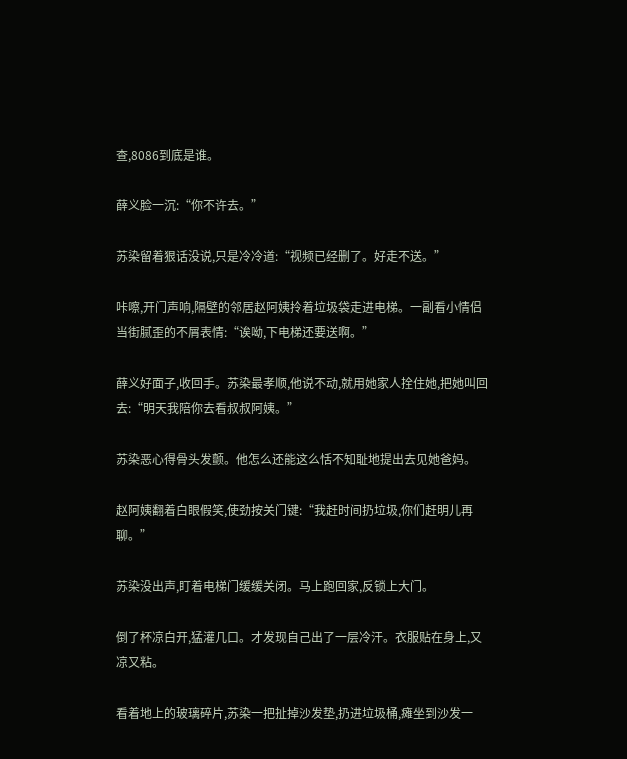查,8086到底是谁。

薛义脸一沉:“你不许去。”

苏染留着狠话没说,只是冷冷道:“视频已经删了。好走不送。”

咔嚓,开门声响,隔壁的邻居赵阿姨拎着垃圾袋走进电梯。一副看小情侣当街腻歪的不屑表情:“诶呦,下电梯还要送啊。”

薛义好面子,收回手。苏染最孝顺,他说不动,就用她家人拴住她,把她叫回去:“明天我陪你去看叔叔阿姨。”

苏染恶心得骨头发颤。他怎么还能这么恬不知耻地提出去见她爸妈。

赵阿姨翻着白眼假笑,使劲按关门键:“我赶时间扔垃圾,你们赶明儿再聊。”

苏染没出声,盯着电梯门缓缓关闭。马上跑回家,反锁上大门。

倒了杯凉白开,猛灌几口。才发现自己出了一层冷汗。衣服贴在身上,又凉又粘。

看着地上的玻璃碎片,苏染一把扯掉沙发垫,扔进垃圾桶,瘫坐到沙发一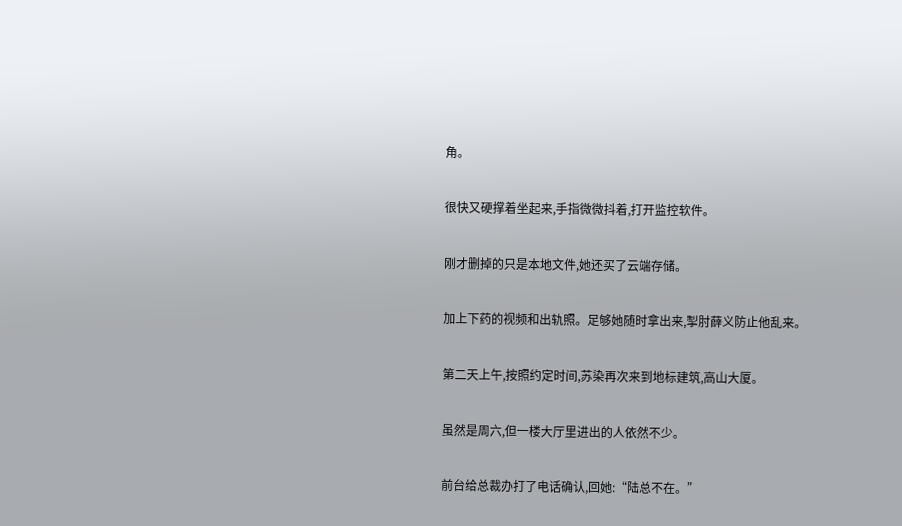角。

很快又硬撑着坐起来,手指微微抖着,打开监控软件。

刚才删掉的只是本地文件,她还买了云端存储。

加上下药的视频和出轨照。足够她随时拿出来,掣肘薛义防止他乱来。

第二天上午,按照约定时间,苏染再次来到地标建筑,高山大厦。

虽然是周六,但一楼大厅里进出的人依然不少。

前台给总裁办打了电话确认,回她:“陆总不在。”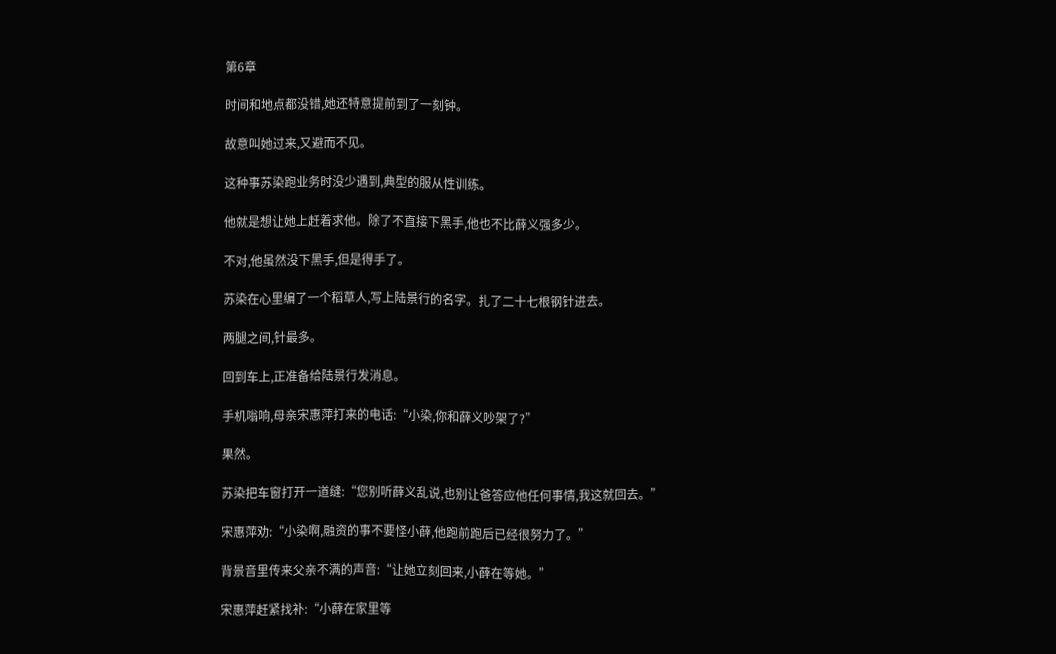第6章

时间和地点都没错,她还特意提前到了一刻钟。

故意叫她过来,又避而不见。

这种事苏染跑业务时没少遇到,典型的服从性训练。

他就是想让她上赶着求他。除了不直接下黑手,他也不比薛义强多少。

不对,他虽然没下黑手,但是得手了。

苏染在心里编了一个稻草人,写上陆景行的名字。扎了二十七根钢针进去。

两腿之间,针最多。

回到车上,正准备给陆景行发消息。

手机嗡响,母亲宋惠萍打来的电话:“小染,你和薛义吵架了?”

果然。

苏染把车窗打开一道缝:“您别听薛义乱说,也别让爸答应他任何事情,我这就回去。”

宋惠萍劝:“小染啊,融资的事不要怪小薛,他跑前跑后已经很努力了。”

背景音里传来父亲不满的声音:“让她立刻回来,小薛在等她。”

宋惠萍赶紧找补:“小薛在家里等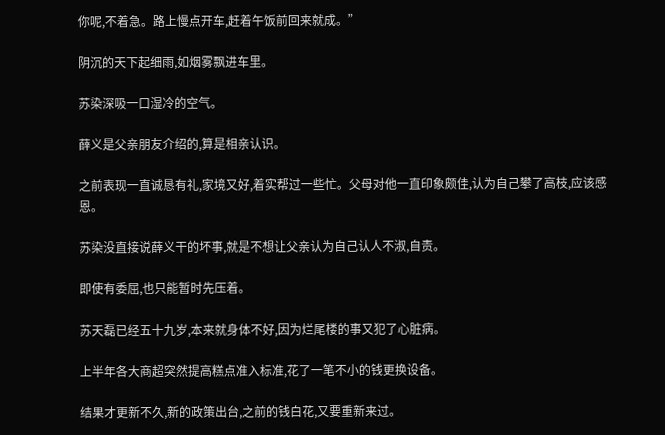你呢,不着急。路上慢点开车,赶着午饭前回来就成。”

阴沉的天下起细雨,如烟雾飘进车里。

苏染深吸一口湿冷的空气。

薛义是父亲朋友介绍的,算是相亲认识。

之前表现一直诚恳有礼,家境又好,着实帮过一些忙。父母对他一直印象颇佳,认为自己攀了高枝,应该感恩。

苏染没直接说薛义干的坏事,就是不想让父亲认为自己认人不淑,自责。

即使有委屈,也只能暂时先压着。

苏天磊已经五十九岁,本来就身体不好,因为烂尾楼的事又犯了心脏病。

上半年各大商超突然提高糕点准入标准,花了一笔不小的钱更换设备。

结果才更新不久,新的政策出台,之前的钱白花,又要重新来过。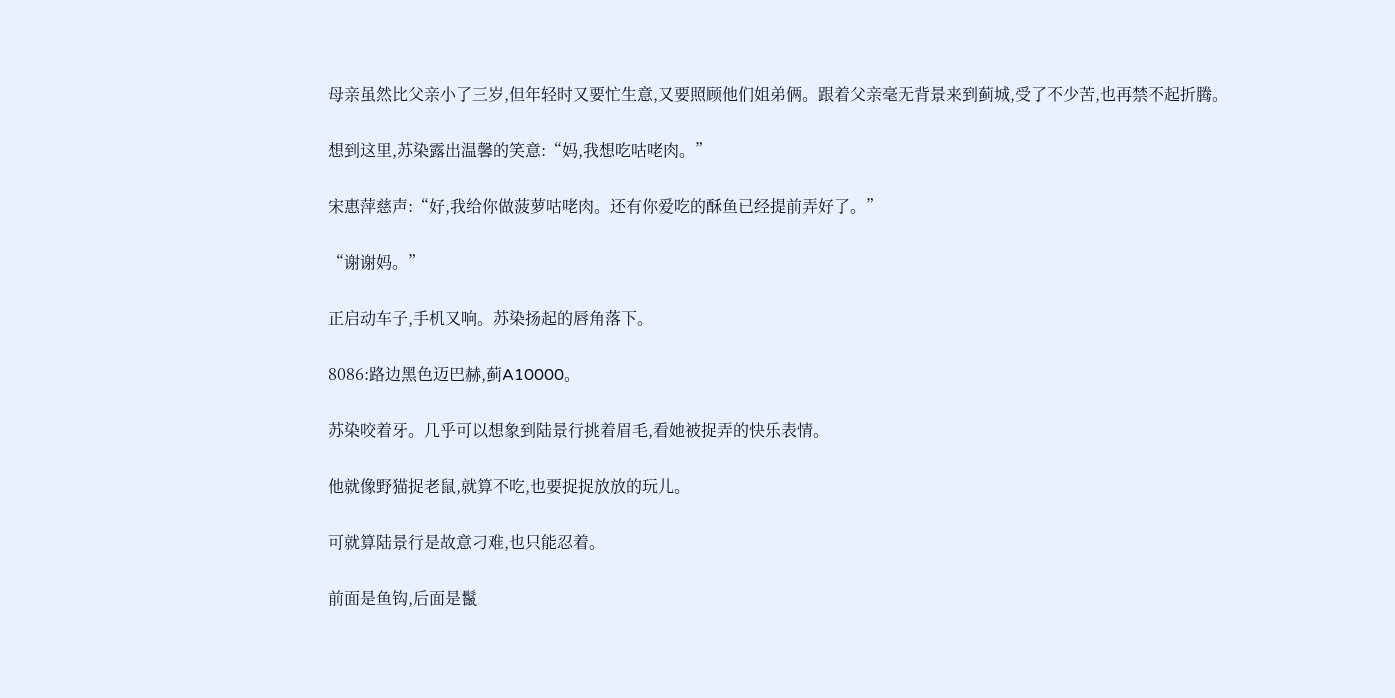母亲虽然比父亲小了三岁,但年轻时又要忙生意,又要照顾他们姐弟俩。跟着父亲毫无背景来到蓟城,受了不少苦,也再禁不起折腾。

想到这里,苏染露出温馨的笑意:“妈,我想吃咕咾肉。”

宋惠萍慈声:“好,我给你做菠萝咕咾肉。还有你爱吃的酥鱼已经提前弄好了。”

“谢谢妈。”

正启动车子,手机又响。苏染扬起的唇角落下。

8086:路边黑色迈巴赫,蓟A10000。

苏染咬着牙。几乎可以想象到陆景行挑着眉毛,看她被捉弄的快乐表情。

他就像野猫捉老鼠,就算不吃,也要捉捉放放的玩儿。

可就算陆景行是故意刁难,也只能忍着。

前面是鱼钩,后面是鬣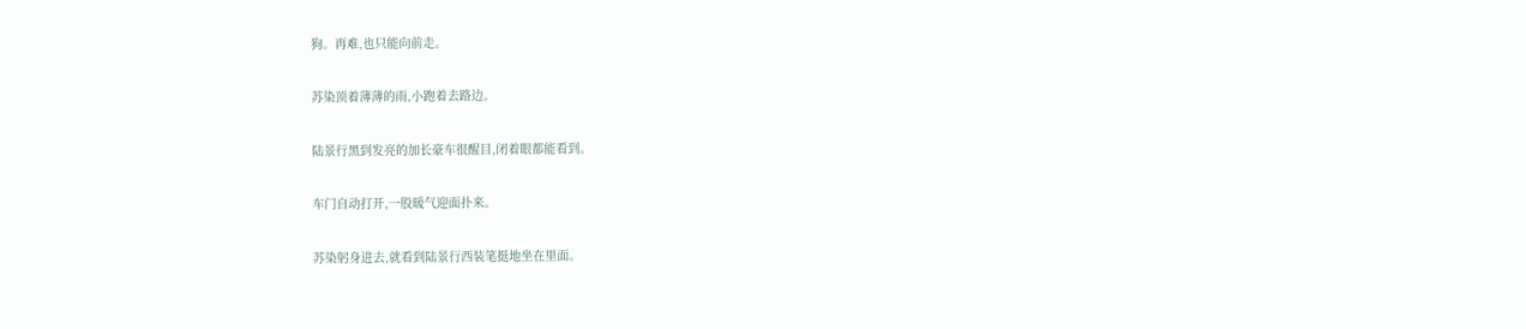狗。再难,也只能向前走。

苏染顶着薄薄的雨,小跑着去路边。

陆景行黑到发亮的加长豪车很醒目,闭着眼都能看到。

车门自动打开,一股暖气迎面扑来。

苏染躬身进去,就看到陆景行西装笔挺地坐在里面。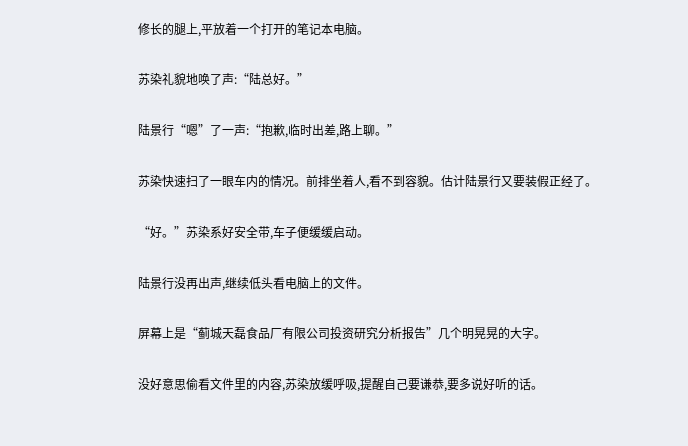修长的腿上,平放着一个打开的笔记本电脑。

苏染礼貌地唤了声:“陆总好。”

陆景行“嗯”了一声:“抱歉,临时出差,路上聊。”

苏染快速扫了一眼车内的情况。前排坐着人,看不到容貌。估计陆景行又要装假正经了。

“好。”苏染系好安全带,车子便缓缓启动。

陆景行没再出声,继续低头看电脑上的文件。

屏幕上是“蓟城天磊食品厂有限公司投资研究分析报告”几个明晃晃的大字。

没好意思偷看文件里的内容,苏染放缓呼吸,提醒自己要谦恭,要多说好听的话。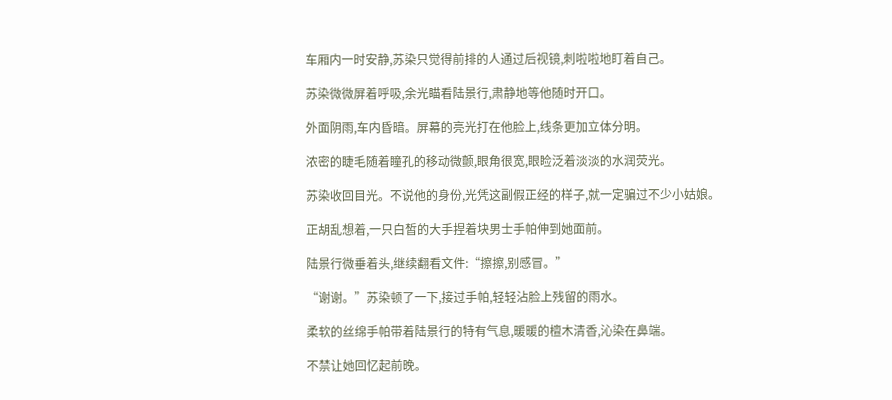车厢内一时安静,苏染只觉得前排的人通过后视镜,刺啦啦地盯着自己。

苏染微微屏着呼吸,余光瞄看陆景行,肃静地等他随时开口。

外面阴雨,车内昏暗。屏幕的亮光打在他脸上,线条更加立体分明。

浓密的睫毛随着瞳孔的移动微颤,眼角很宽,眼睑泛着淡淡的水润荧光。

苏染收回目光。不说他的身份,光凭这副假正经的样子,就一定骗过不少小姑娘。

正胡乱想着,一只白皙的大手捏着块男士手帕伸到她面前。

陆景行微垂着头,继续翻看文件:“擦擦,别感冒。”

“谢谢。”苏染顿了一下,接过手帕,轻轻沾脸上残留的雨水。

柔软的丝绵手帕带着陆景行的特有气息,暖暖的檀木清香,沁染在鼻端。

不禁让她回忆起前晚。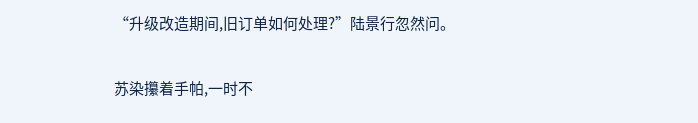“升级改造期间,旧订单如何处理?”陆景行忽然问。

苏染攥着手帕,一时不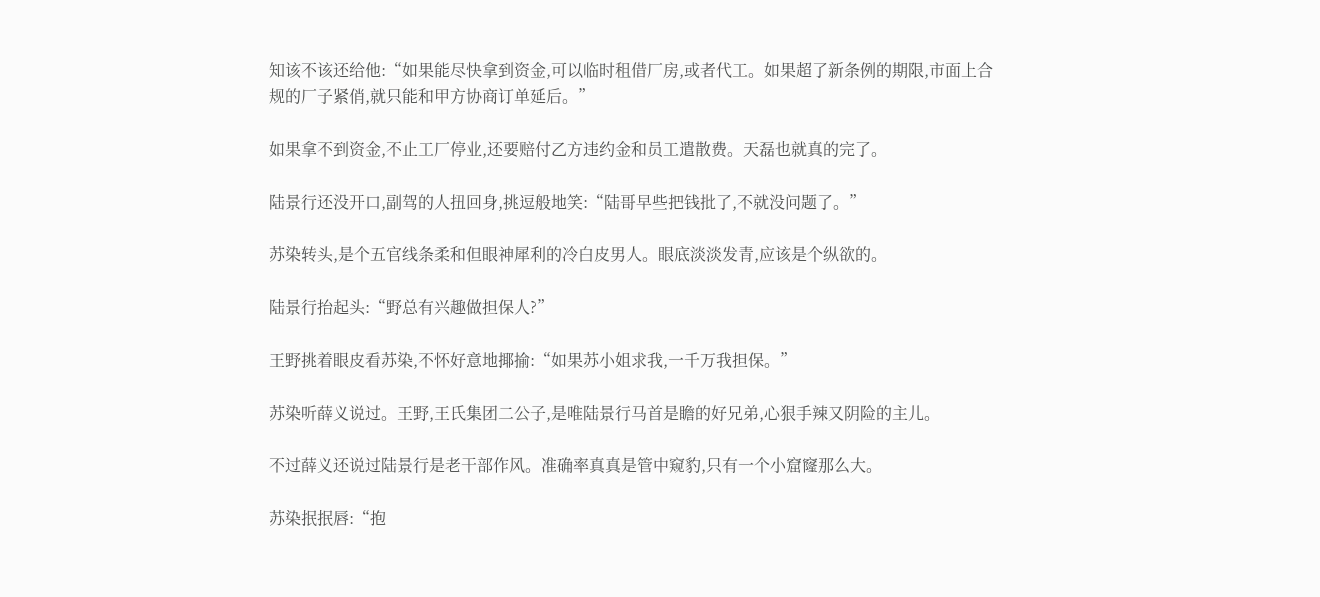知该不该还给他:“如果能尽快拿到资金,可以临时租借厂房,或者代工。如果超了新条例的期限,市面上合规的厂子紧俏,就只能和甲方协商订单延后。”

如果拿不到资金,不止工厂停业,还要赔付乙方违约金和员工遣散费。天磊也就真的完了。

陆景行还没开口,副驾的人扭回身,挑逗般地笑:“陆哥早些把钱批了,不就没问题了。”

苏染转头,是个五官线条柔和但眼神犀利的冷白皮男人。眼底淡淡发青,应该是个纵欲的。

陆景行抬起头:“野总有兴趣做担保人?”

王野挑着眼皮看苏染,不怀好意地揶揄:“如果苏小姐求我,一千万我担保。”

苏染听薛义说过。王野,王氏集团二公子,是唯陆景行马首是瞻的好兄弟,心狠手辣又阴险的主儿。

不过薛义还说过陆景行是老干部作风。准确率真真是管中窥豹,只有一个小窟窿那么大。

苏染抿抿唇:“抱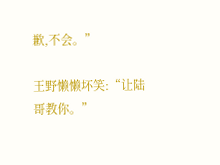歉,不会。”

王野懒懒坏笑:“让陆哥教你。”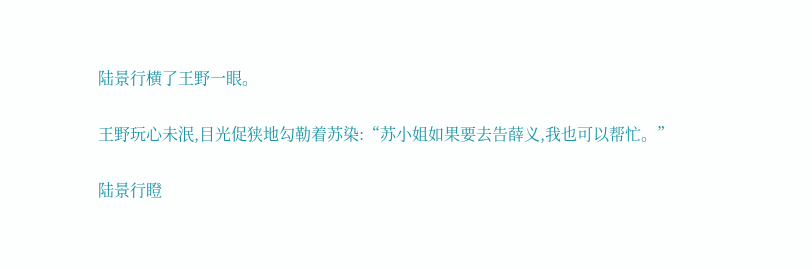陆景行横了王野一眼。

王野玩心未泯,目光促狭地勾勒着苏染:“苏小姐如果要去告薛义,我也可以帮忙。”

陆景行瞪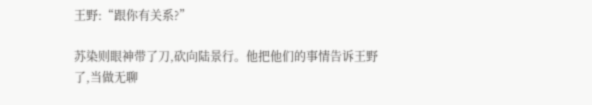王野:“跟你有关系?”

苏染则眼神带了刀,砍向陆景行。他把他们的事情告诉王野了,当做无聊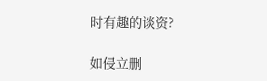时有趣的谈资?

如侵立删